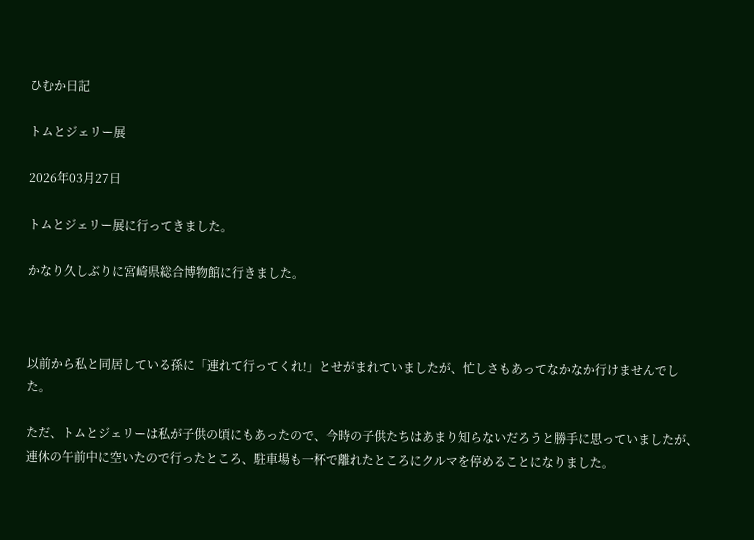ひむか日記

トムとジェリー展

2026年03月27日

トムとジェリー展に行ってきました。

かなり久しぶりに宮崎県総合博物館に行きました。



以前から私と同居している孫に「連れて行ってくれ!」とせがまれていましたが、忙しさもあってなかなか行けませんでした。

ただ、トムとジェリーは私が子供の頃にもあったので、今時の子供たちはあまり知らないだろうと勝手に思っていましたが、連休の午前中に空いたので行ったところ、駐車場も一杯で離れたところにクルマを停めることになりました。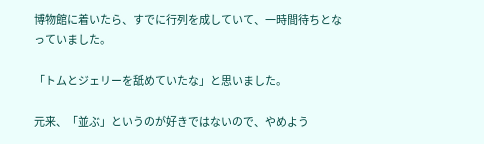博物館に着いたら、すでに行列を成していて、一時間待ちとなっていました。

「トムとジェリーを舐めていたな」と思いました。

元来、「並ぶ」というのが好きではないので、やめよう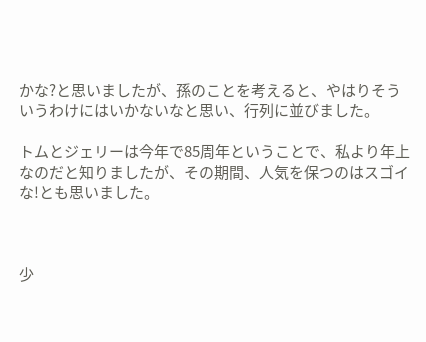かな?と思いましたが、孫のことを考えると、やはりそういうわけにはいかないなと思い、行列に並びました。

トムとジェリーは今年で85周年ということで、私より年上なのだと知りましたが、その期間、人気を保つのはスゴイな!とも思いました。



少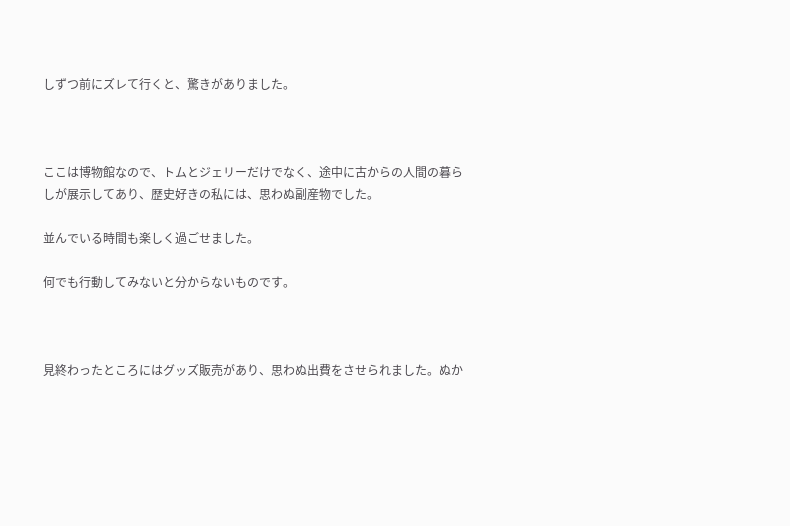しずつ前にズレて行くと、驚きがありました。



ここは博物館なので、トムとジェリーだけでなく、途中に古からの人間の暮らしが展示してあり、歴史好きの私には、思わぬ副産物でした。

並んでいる時間も楽しく過ごせました。

何でも行動してみないと分からないものです。



見終わったところにはグッズ販売があり、思わぬ出費をさせられました。ぬか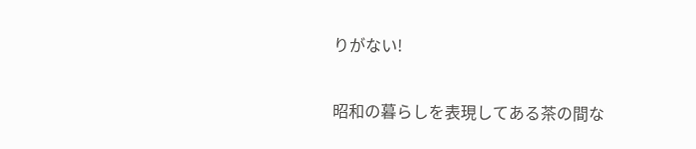りがない!

昭和の暮らしを表現してある茶の間な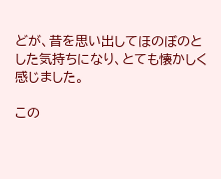どが、昔を思い出してほのぼのとした気持ちになり、とても懐かしく感じました。

この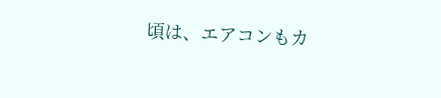頃は、エアコンもカ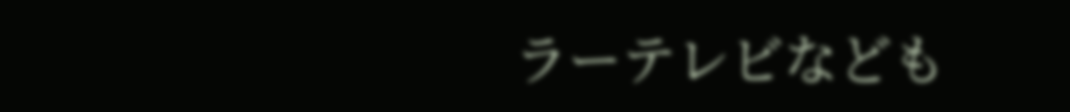ラーテレビなども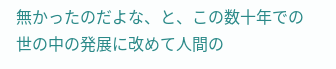無かったのだよな、と、この数十年での世の中の発展に改めて人間の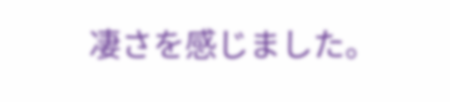凄さを感じました。